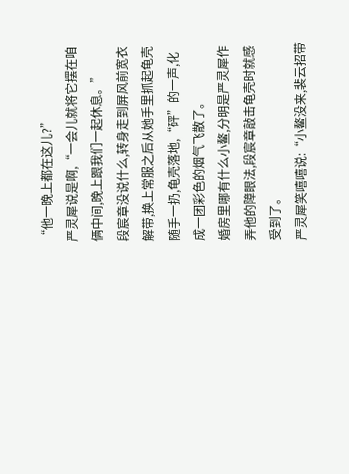“他一晚上都在这儿?”
严灵犀说是啊,“一会儿就将它摆在咱俩中间,晚上跟我们一起休息。”
段宸章没说什么,转身走到屏风前宽衣解带,换上常服之后从她手里抓起龟壳随手一扔,龟壳落地,“砰”的一声,化成一团彩色的烟气飞散了。
婚房里哪有什么小鳌,分明是严灵犀作弄他的障眼法,段宸章敲击龟壳时就感受到了。
严灵犀笑嘻嘻说:“小鳌没来,裴云招带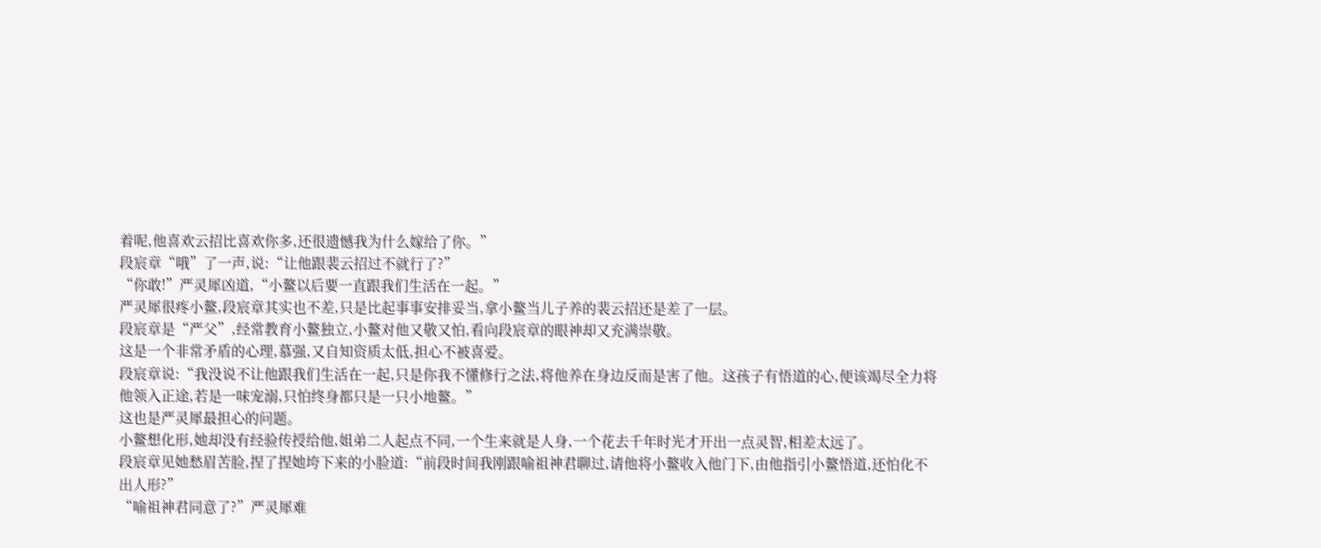着呢,他喜欢云招比喜欢你多,还很遗憾我为什么嫁给了你。”
段宸章“哦”了一声,说:“让他跟裴云招过不就行了?”
“你敢!”严灵犀凶道,“小鳌以后要一直跟我们生活在一起。”
严灵犀很疼小鳌,段宸章其实也不差,只是比起事事安排妥当,拿小鳌当儿子养的裴云招还是差了一层。
段宸章是“严父”,经常教育小鳌独立,小鳌对他又敬又怕,看向段宸章的眼神却又充满崇敬。
这是一个非常矛盾的心理,慕强,又自知资质太低,担心不被喜爱。
段宸章说:“我没说不让他跟我们生活在一起,只是你我不懂修行之法,将他养在身边反而是害了他。这孩子有悟道的心,便该竭尽全力将他领入正途,若是一味宠溺,只怕终身都只是一只小地鳌。”
这也是严灵犀最担心的问题。
小鳌想化形,她却没有经验传授给他,姐弟二人起点不同,一个生来就是人身,一个花去千年时光才开出一点灵智,相差太远了。
段宸章见她愁眉苦脸,捏了捏她垮下来的小脸道:“前段时间我刚跟喻祖神君聊过,请他将小鳌收入他门下,由他指引小鳌悟道,还怕化不出人形?”
“喻祖神君同意了?”严灵犀难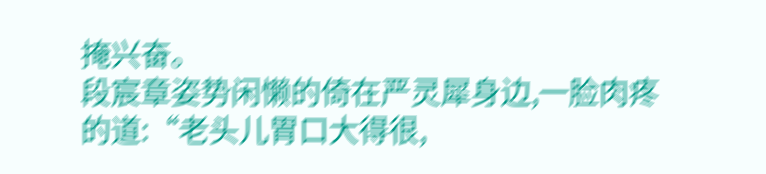掩兴奋。
段宸章姿势闲懒的倚在严灵犀身边,一脸肉疼的道:“老头儿胃口大得很,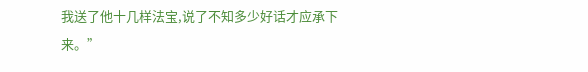我送了他十几样法宝,说了不知多少好话才应承下来。”